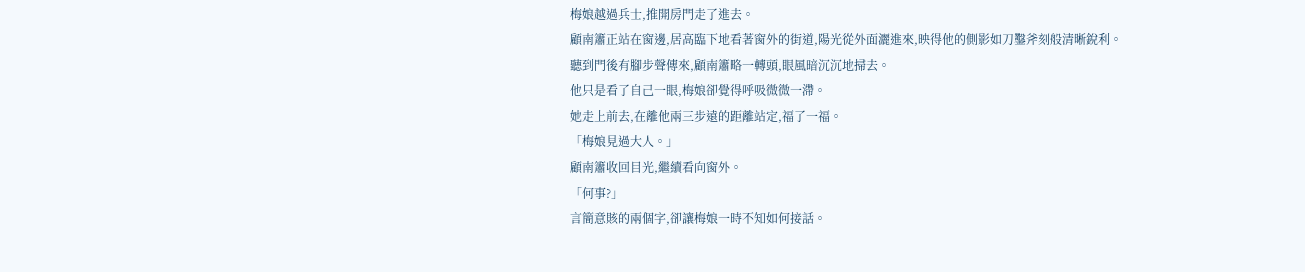梅娘越過兵士,推開房門走了進去。
顧南簫正站在窗邊,居高臨下地看著窗外的街道,陽光從外面灑進來,映得他的側影如刀鑿斧刻般清晰銳利。
聽到門後有腳步聲傳來,顧南簫略一轉頭,眼風暗沉沉地掃去。
他只是看了自己一眼,梅娘卻覺得呼吸微微一滯。
她走上前去,在離他兩三步遠的距離站定,福了一福。
「梅娘見過大人。」
顧南簫收回目光,繼續看向窗外。
「何事?」
言簡意賅的兩個字,卻讓梅娘一時不知如何接話。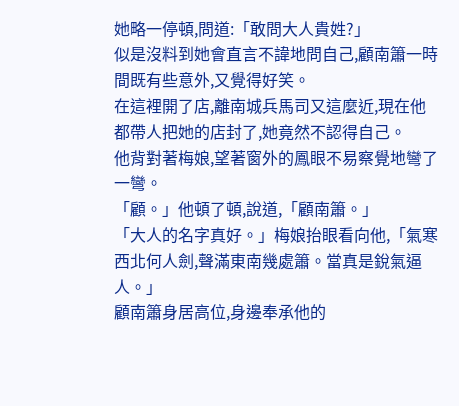她略一停頓,問道:「敢問大人貴姓?」
似是沒料到她會直言不諱地問自己,顧南簫一時間既有些意外,又覺得好笑。
在這裡開了店,離南城兵馬司又這麼近,現在他都帶人把她的店封了,她竟然不認得自己。
他背對著梅娘,望著窗外的鳳眼不易察覺地彎了一彎。
「顧。」他頓了頓,說道,「顧南簫。」
「大人的名字真好。」梅娘抬眼看向他,「氣寒西北何人劍,聲滿東南幾處簫。當真是銳氣逼人。」
顧南簫身居高位,身邊奉承他的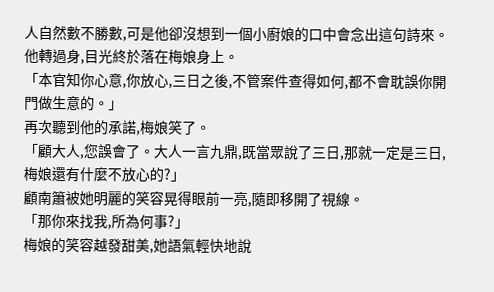人自然數不勝數,可是他卻沒想到一個小廚娘的口中會念出這句詩來。
他轉過身,目光終於落在梅娘身上。
「本官知你心意,你放心,三日之後,不管案件查得如何,都不會耽誤你開門做生意的。」
再次聽到他的承諾,梅娘笑了。
「顧大人,您誤會了。大人一言九鼎,既當眾說了三日,那就一定是三日,梅娘還有什麼不放心的?」
顧南簫被她明麗的笑容晃得眼前一亮,隨即移開了視線。
「那你來找我,所為何事?」
梅娘的笑容越發甜美,她語氣輕快地說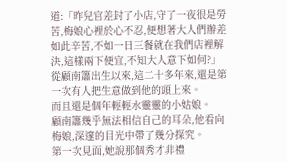道:「昨兒官差封了小店,守了一夜很是勞苦,梅娘心裡於心不忍,便想著大人們辦差如此辛苦,不如一日三餐就在我們店裡解決,這樣兩下便宜,不知大人意下如何?」
從顧南簫出生以來,這二十多年來,還是第一次有人把生意做到他的頭上來。
而且還是個年輕輕水靈靈的小姑娘。
顧南簫幾乎無法相信自己的耳朵,他看向梅娘,深邃的目光中帶了幾分探究。
第一次見面,她說那個秀才非禮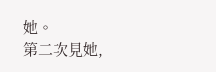她。
第二次見她,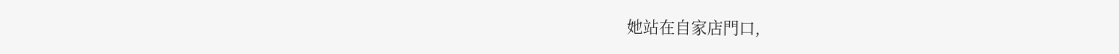她站在自家店門口,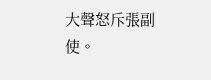大聲怒斥張副使。